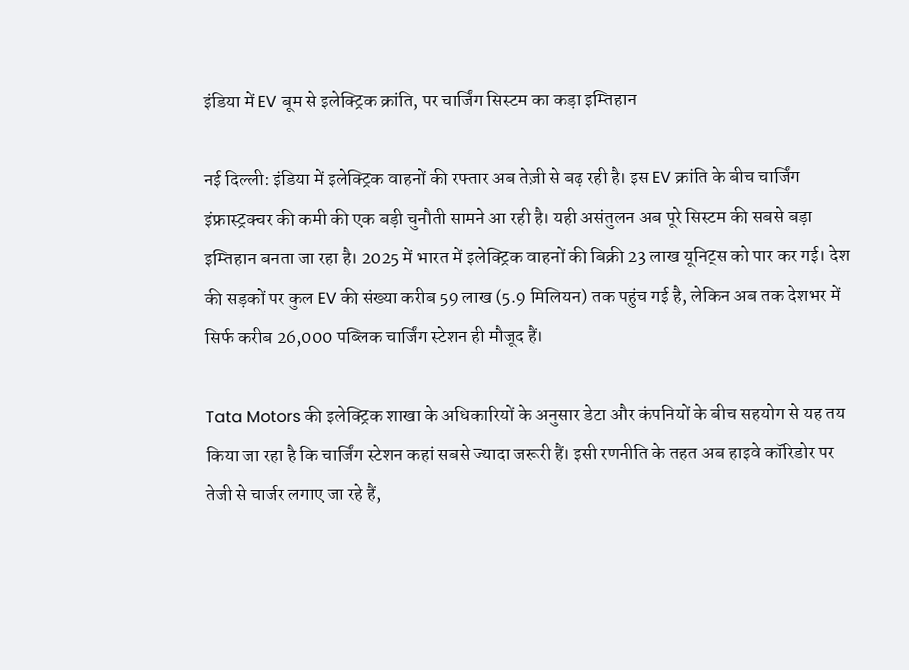इंडिया में EV बूम से इलेक्ट्रिक क्रांति, पर चार्जिंग सिस्टम का कड़ा इम्तिहान

नई दिल्ली: इंडिया में इलेक्ट्रिक वाहनों की रफ्तार अब तेज़ी से बढ़ रही है। इस EV क्रांति के बीच चार्जिंग इंफ्रास्ट्रक्चर की कमी की एक बड़ी चुनौती सामने आ रही है। यही असंतुलन अब पूरे सिस्टम की सबसे बड़ा इम्तिहान बनता जा रहा है। 2025 में भारत में इलेक्ट्रिक वाहनों की बिक्री 23 लाख यूनिट्स को पार कर गई। देश की सड़कों पर कुल EV की संख्या करीब 59 लाख (5.9 मिलियन) तक पहुंच गई है, लेकिन अब तक देशभर में सिर्फ करीब 26,000 पब्लिक चार्जिंग स्टेशन ही मौजूद हैं।

Tata Motors की इलेक्ट्रिक शाखा के अधिकारियों के अनुसार डेटा और कंपनियों के बीच सहयोग से यह तय किया जा रहा है कि चार्जिंग स्टेशन कहां सबसे ज्यादा जरूरी हैं। इसी रणनीति के तहत अब हाइवे कॉरिडोर पर तेजी से चार्जर लगाए जा रहे हैं,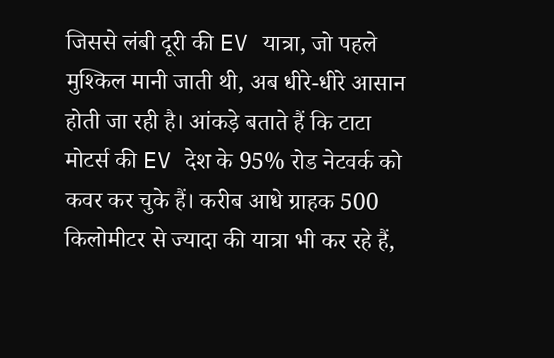जिससे लंबी दूरी की EV यात्रा, जो पहले मुश्किल मानी जाती थी, अब धीरे-धीरे आसान होती जा रही है। आंकड़े बताते हैं कि टाटा मोटर्स की EV देश के 95% रोड नेटवर्क को कवर कर चुके हैं। करीब आधे ग्राहक 500 किलोमीटर से ज्यादा की यात्रा भी कर रहे हैं,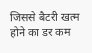जिससे बैटरी खत्म होने का डर कम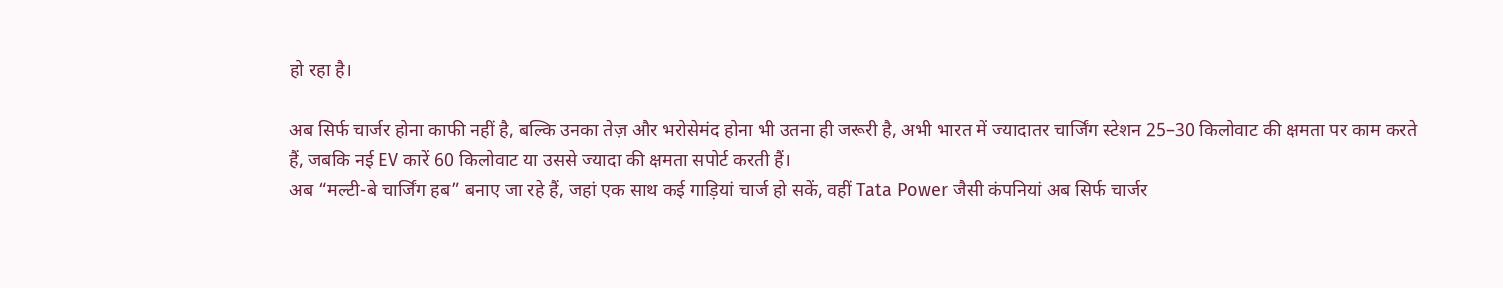हो रहा है।

अब सिर्फ चार्जर होना काफी नहीं है, बल्कि उनका तेज़ और भरोसेमंद होना भी उतना ही जरूरी है, अभी भारत में ज्यादातर चार्जिंग स्टेशन 25–30 किलोवाट की क्षमता पर काम करते हैं, जबकि नई EV कारें 60 किलोवाट या उससे ज्यादा की क्षमता सपोर्ट करती हैं।
अब “मल्टी-बे चार्जिंग हब” बनाए जा रहे हैं, जहां एक साथ कई गाड़ियां चार्ज हो सकें, वहीं Tata Power जैसी कंपनियां अब सिर्फ चार्जर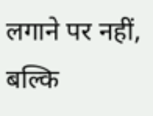लगाने पर नहीं, बल्कि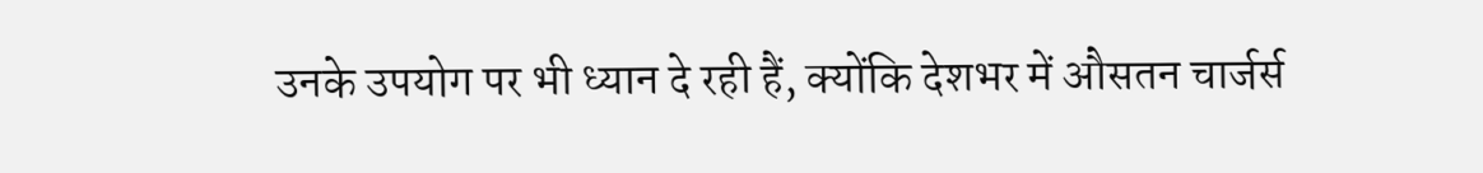उनके उपयोग पर भी ध्यान दे रही हैं, क्योंकि देशभर में औसतन चार्जर्स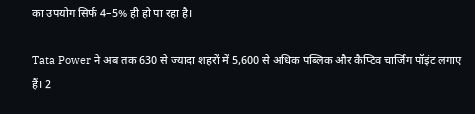का उपयोग सिर्फ 4–5% ही हो पा रहा है।

Tata Power ने अब तक 630 से ज्यादा शहरों में 5,600 से अधिक पब्लिक और कैप्टिव चार्जिंग पॉइंट लगाए हैं। 2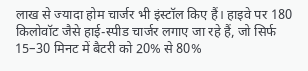लाख से ज्यादा होम चार्जर भी इंस्टॉल किए हैं। हाइवे पर 180 किलोवॉट जैसे हाई-स्पीड चार्जर लगाए जा रहे हैं, जो सिर्फ 15–30 मिनट में बैटरी को 20% से 80%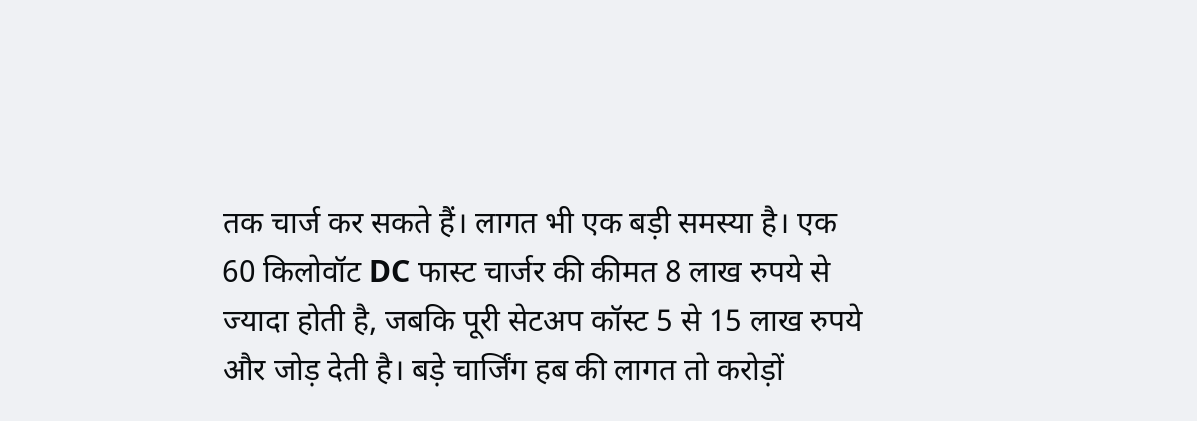तक चार्ज कर सकते हैं। लागत भी एक बड़ी समस्या है। एक 60 किलोवॉट DC फास्ट चार्जर की कीमत 8 लाख रुपये से ज्यादा होती है, जबकि पूरी सेटअप कॉस्ट 5 से 15 लाख रुपये और जोड़ देती है। बड़े चार्जिंग हब की लागत तो करोड़ों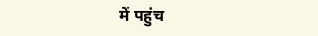में पहुंच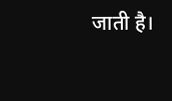जाती है।